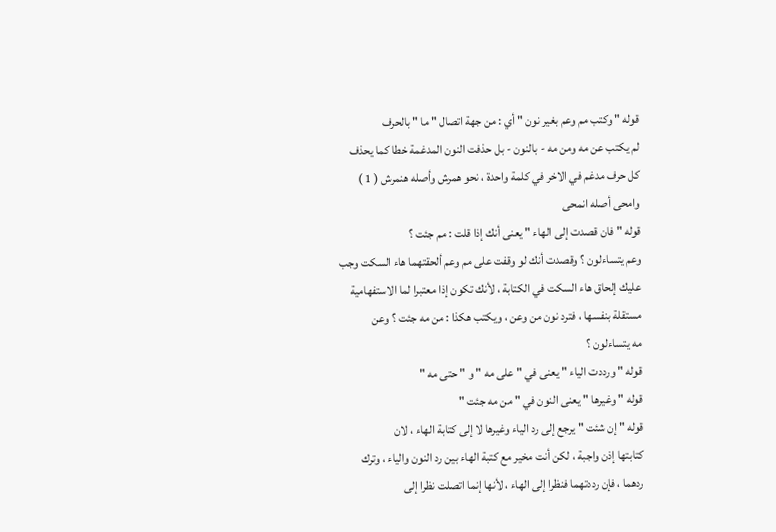قوله " وكتب مم وعم بغير نون " أي : من جهة اتصال " ما " بالحرف
لم يكتب عن مه ومن مه - بالنون - بل حذفت النون المدغمة خطا كما يحذف
كل حرف مدغم في الاخر في كلمة واحدة ، نحو همرش وأصله هنمرش ( 1 )
وامحى أصله انمحى
قوله " فان قصدت إلى الهاء " يعنى أنك إذا قلت : مم جئت ؟
وعم يتساءلون ؟ وقصدت أنك لو وقفت على مم وعم ألحقتهما هاء السكت وجب
عليك إلحاق هاء السكت في الكتابة ، لأنك تكون إذا معتبرا لما الاستفهامية
مستقلة بنفسها ، فترد نون من وعن ، ويكتب هكذا : من مه جئت ؟ وعن
مه يتساءلون ؟
قوله " ورددت الياء " يعنى في " على مه " و " حتى مه "
قوله " وغيرها " يعنى النون في " من مه جئت "
قوله " إن شئت " يرجع إلى رد الياء وغيرها لا إلى كتابة الهاء ، لان
كتابتها إذن واجبة ، لكن أنت مخير مع كتبة الهاء بين رد النون والياء ، وترك
ردهما ، فإن رددتهما فنظرا إلى الهاء ، لأنها إنما اتصلت نظرا إلى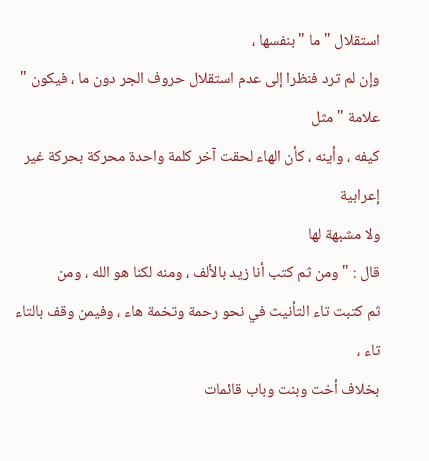استقلال " ما " بنفسها ،
وإن لم ترد فنظرا إلى عدم استقلال حروف الجر دون ما ، فيكون " علامة " مثل
كيفه ، وأينه ، كأن الهاء لحقت آخر كلمة واحدة محركة بحركة غير إعرابية
ولا مشبهة لها
قال : " ومن ثم كتب أنا زيد بالألف ، ومنه لكنا هو الله ، ومن
ثم كتبت تاء التأنيث في نحو رحمة وتخمة هاء ، وفيمن وقف بالتاء تاء ،
بخلاف أخت وبنت وباب قائمات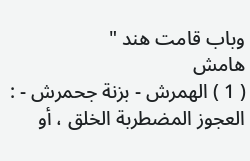وباب قامت هند "
هامش
( 1 ) الهمرش - بزنة جحمرش - : العجوز المضطربة الخلق ، أو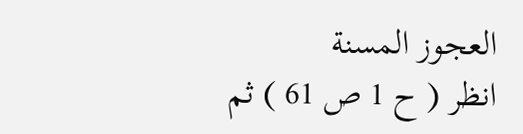العجوز المسنة
انظر ( ح 1 ص 61 ) ثم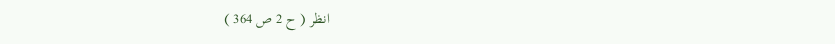انظر ( ح 2 ص 364 )